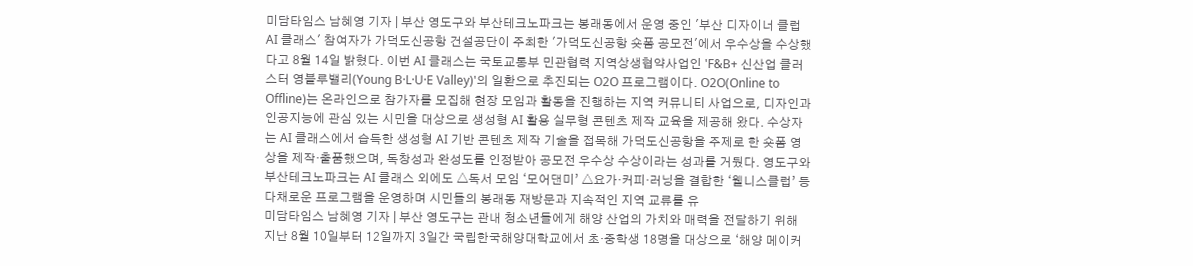미담타임스 남혜영 기자 | 부산 영도구와 부산테크노파크는 봉래동에서 운영 중인 '부산 디자이너 클럽 AI 클래스' 참여자가 가덕도신공항 건설공단이 주최한 '가덕도신공항 숏폼 공모전'에서 우수상을 수상했다고 8월 14일 밝혔다. 이번 AI 클래스는 국토교통부 민관협력 지역상생협약사업인 'F&B+ 신산업 클러스터 영블루밸리(Young B·L·U·E Valley)'의 일환으로 추진되는 O2O 프로그램이다. O2O(Online to Offline)는 온라인으로 참가자를 모집해 현장 모임과 활동을 진행하는 지역 커뮤니티 사업으로, 디자인과 인공지능에 관심 있는 시민을 대상으로 생성형 AI 활용 실무형 콘텐츠 제작 교육을 제공해 왔다. 수상자는 AI 클래스에서 습득한 생성형 AI 기반 콘텐츠 제작 기술을 접목해 가덕도신공항을 주제로 한 숏폼 영상을 제작·출품했으며, 독창성과 완성도를 인정받아 공모전 우수상 수상이라는 성과를 거뒀다. 영도구와 부산테크노파크는 AI 클래스 외에도 △독서 모임 ‘모어댄미’ △요가·커피·러닝을 결합한 ‘웰니스클럽’ 등 다채로운 프로그램을 운영하며 시민들의 봉래동 재방문과 지속적인 지역 교류를 유
미담타임스 남혜영 기자 | 부산 영도구는 관내 청소년들에게 해양 산업의 가치와 매력을 전달하기 위해 지난 8월 10일부터 12일까지 3일간 국립한국해양대학교에서 초·중학생 18명을 대상으로 ‘해양 메이커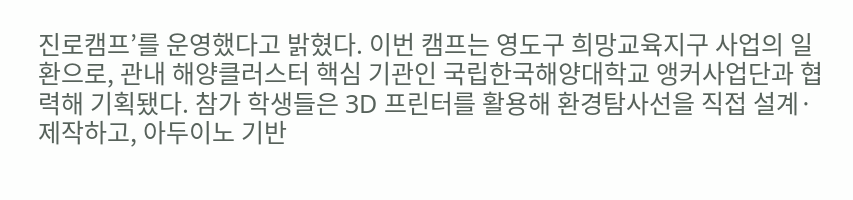진로캠프’를 운영했다고 밝혔다. 이번 캠프는 영도구 희망교육지구 사업의 일환으로, 관내 해양클러스터 핵심 기관인 국립한국해양대학교 앵커사업단과 협력해 기획됐다. 참가 학생들은 3D 프린터를 활용해 환경탐사선을 직접 설계·제작하고, 아두이노 기반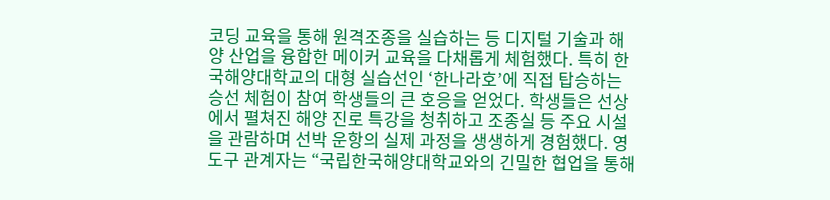코딩 교육을 통해 원격조종을 실습하는 등 디지털 기술과 해양 산업을 융합한 메이커 교육을 다채롭게 체험했다. 특히 한국해양대학교의 대형 실습선인 ‘한나라호’에 직접 탑승하는 승선 체험이 참여 학생들의 큰 호응을 얻었다. 학생들은 선상에서 펼쳐진 해양 진로 특강을 청취하고 조종실 등 주요 시설을 관람하며 선박 운항의 실제 과정을 생생하게 경험했다. 영도구 관계자는 “국립한국해양대학교와의 긴밀한 협업을 통해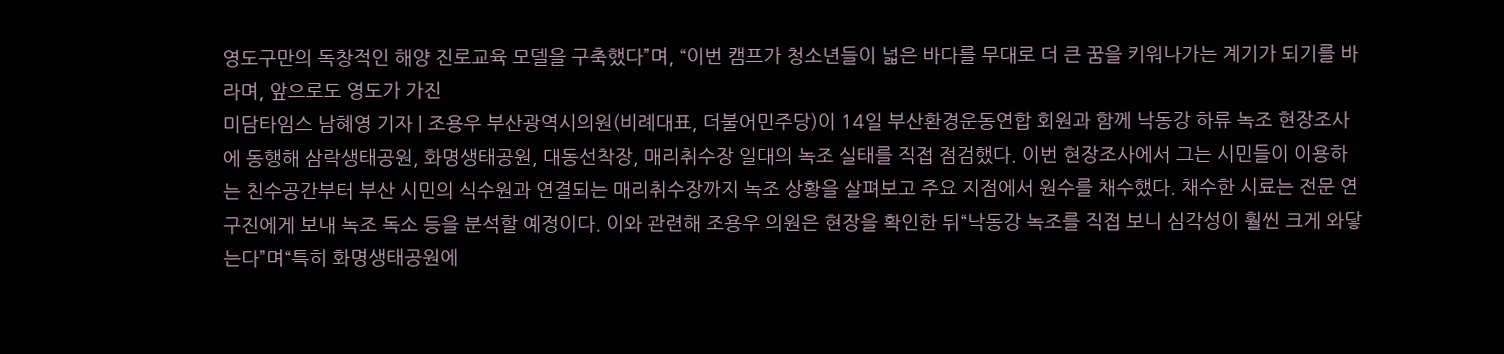영도구만의 독창적인 해양 진로교육 모델을 구축했다”며, “이번 캠프가 청소년들이 넓은 바다를 무대로 더 큰 꿈을 키워나가는 계기가 되기를 바라며, 앞으로도 영도가 가진
미담타임스 남혜영 기자 | 조용우 부산광역시의원(비례대표, 더불어민주당)이 14일 부산환경운동연합 회원과 함께 낙동강 하류 녹조 현장조사에 동행해 삼락생태공원, 화명생태공원, 대동선착장, 매리취수장 일대의 녹조 실태를 직접 점검했다. 이번 현장조사에서 그는 시민들이 이용하는 친수공간부터 부산 시민의 식수원과 연결되는 매리취수장까지 녹조 상황을 살펴보고 주요 지점에서 원수를 채수했다. 채수한 시료는 전문 연구진에게 보내 녹조 독소 등을 분석할 예정이다. 이와 관련해 조용우 의원은 현장을 확인한 뒤“낙동강 녹조를 직접 보니 심각성이 훨씬 크게 와닿는다”며“특히 화명생태공원에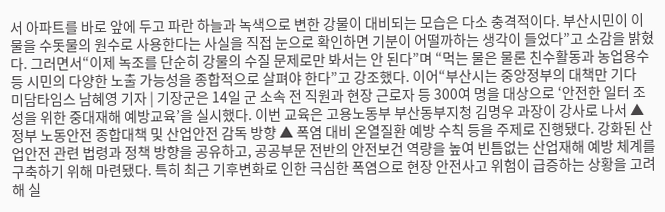서 아파트를 바로 앞에 두고 파란 하늘과 녹색으로 변한 강물이 대비되는 모습은 다소 충격적이다. 부산시민이 이 물을 수돗물의 원수로 사용한다는 사실을 직접 눈으로 확인하면 기분이 어떨까하는 생각이 들었다”고 소감을 밝혔다. 그러면서“이제 녹조를 단순히 강물의 수질 문제로만 봐서는 안 된다”며 “먹는 물은 물론 친수활동과 농업용수 등 시민의 다양한 노출 가능성을 종합적으로 살펴야 한다”고 강조했다. 이어“부산시는 중앙정부의 대책만 기다
미담타임스 남혜영 기자 | 기장군은 14일 군 소속 전 직원과 현장 근로자 등 300여 명을 대상으로 ‘안전한 일터 조성을 위한 중대재해 예방교육’을 실시했다. 이번 교육은 고용노동부 부산동부지청 김명우 과장이 강사로 나서 ▲ 정부 노동안전 종합대책 및 산업안전 감독 방향 ▲ 폭염 대비 온열질환 예방 수칙 등을 주제로 진행됐다. 강화된 산업안전 관련 법령과 정책 방향을 공유하고, 공공부문 전반의 안전보건 역량을 높여 빈틈없는 산업재해 예방 체계를 구축하기 위해 마련됐다. 특히 최근 기후변화로 인한 극심한 폭염으로 현장 안전사고 위험이 급증하는 상황을 고려해 실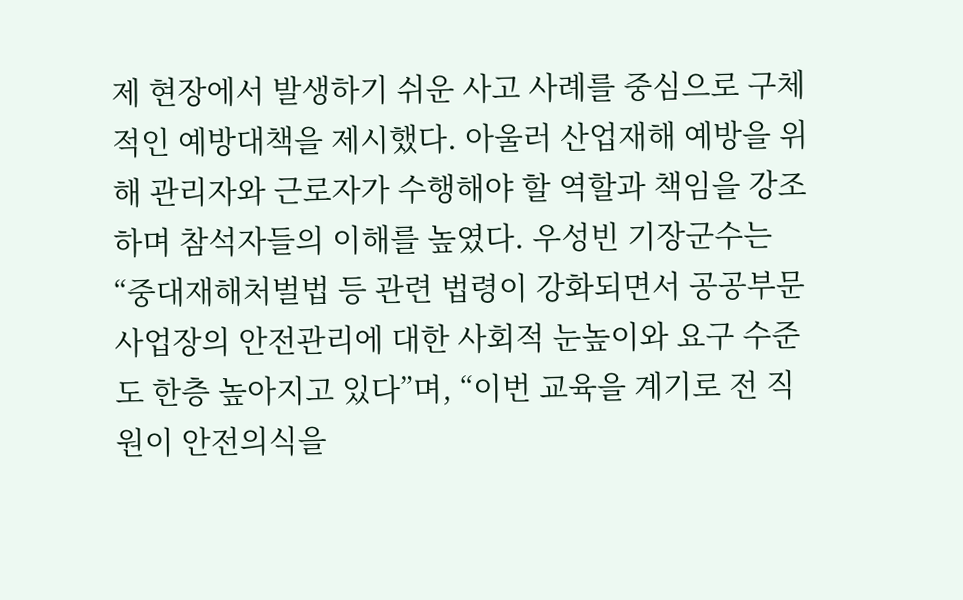제 현장에서 발생하기 쉬운 사고 사례를 중심으로 구체적인 예방대책을 제시했다. 아울러 산업재해 예방을 위해 관리자와 근로자가 수행해야 할 역할과 책임을 강조하며 참석자들의 이해를 높였다. 우성빈 기장군수는 “중대재해처벌법 등 관련 법령이 강화되면서 공공부문 사업장의 안전관리에 대한 사회적 눈높이와 요구 수준도 한층 높아지고 있다”며, “이번 교육을 계기로 전 직원이 안전의식을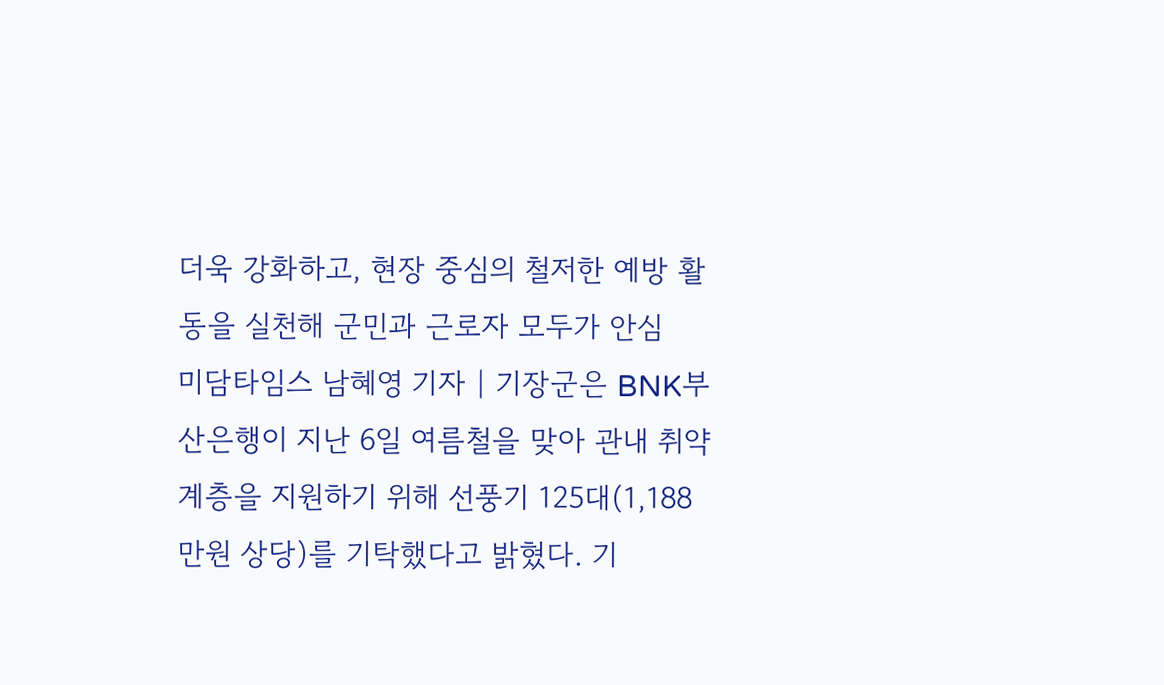더욱 강화하고, 현장 중심의 철저한 예방 활동을 실천해 군민과 근로자 모두가 안심
미담타임스 남혜영 기자 | 기장군은 BNK부산은행이 지난 6일 여름철을 맞아 관내 취약계층을 지원하기 위해 선풍기 125대(1,188만원 상당)를 기탁했다고 밝혔다. 기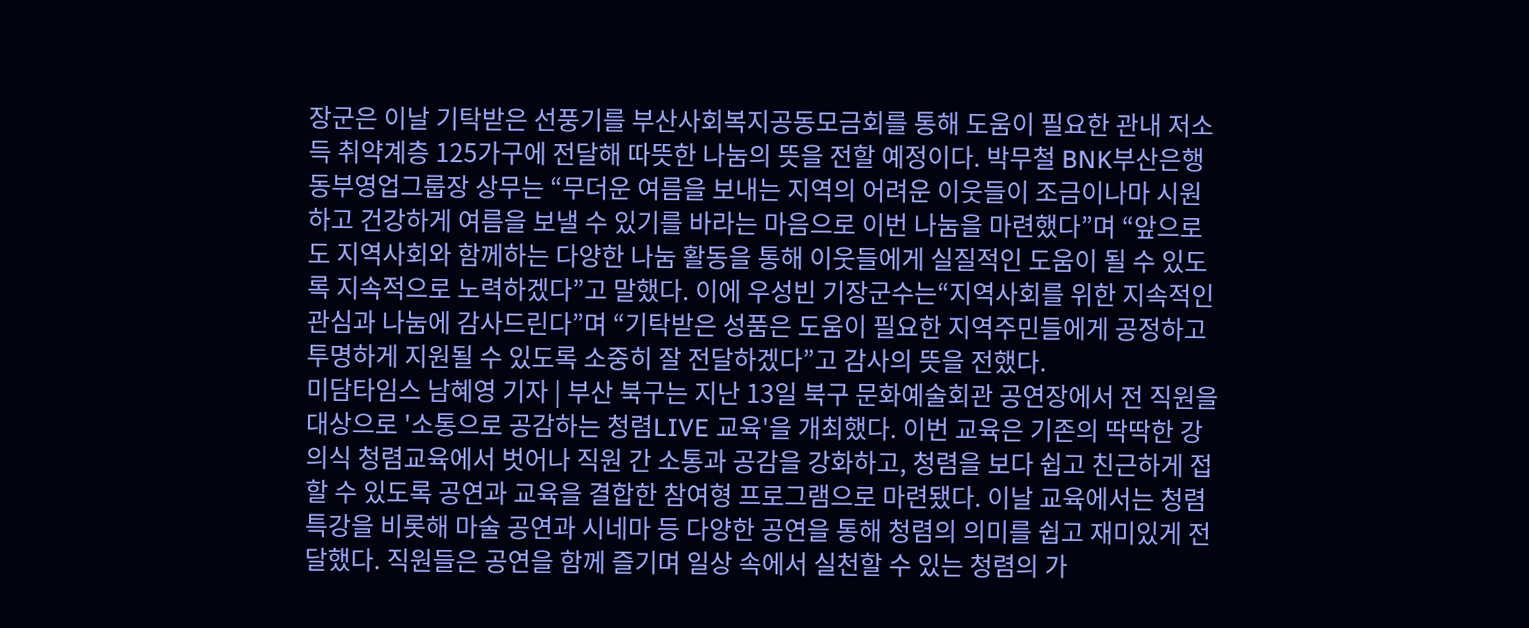장군은 이날 기탁받은 선풍기를 부산사회복지공동모금회를 통해 도움이 필요한 관내 저소득 취약계층 125가구에 전달해 따뜻한 나눔의 뜻을 전할 예정이다. 박무철 BNK부산은행 동부영업그룹장 상무는 “무더운 여름을 보내는 지역의 어려운 이웃들이 조금이나마 시원하고 건강하게 여름을 보낼 수 있기를 바라는 마음으로 이번 나눔을 마련했다”며 “앞으로도 지역사회와 함께하는 다양한 나눔 활동을 통해 이웃들에게 실질적인 도움이 될 수 있도록 지속적으로 노력하겠다”고 말했다. 이에 우성빈 기장군수는“지역사회를 위한 지속적인 관심과 나눔에 감사드린다”며 “기탁받은 성품은 도움이 필요한 지역주민들에게 공정하고 투명하게 지원될 수 있도록 소중히 잘 전달하겠다”고 감사의 뜻을 전했다.
미담타임스 남혜영 기자 | 부산 북구는 지난 13일 북구 문화예술회관 공연장에서 전 직원을 대상으로 '소통으로 공감하는 청렴LIVE 교육'을 개최했다. 이번 교육은 기존의 딱딱한 강의식 청렴교육에서 벗어나 직원 간 소통과 공감을 강화하고, 청렴을 보다 쉽고 친근하게 접할 수 있도록 공연과 교육을 결합한 참여형 프로그램으로 마련됐다. 이날 교육에서는 청렴 특강을 비롯해 마술 공연과 시네마 등 다양한 공연을 통해 청렴의 의미를 쉽고 재미있게 전달했다. 직원들은 공연을 함께 즐기며 일상 속에서 실천할 수 있는 청렴의 가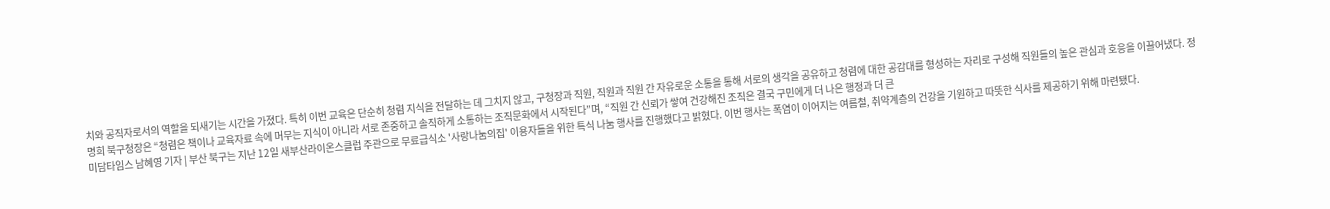치와 공직자로서의 역할을 되새기는 시간을 가졌다. 특히 이번 교육은 단순히 청렴 지식을 전달하는 데 그치지 않고, 구청장과 직원, 직원과 직원 간 자유로운 소통을 통해 서로의 생각을 공유하고 청렴에 대한 공감대를 형성하는 자리로 구성해 직원들의 높은 관심과 호응을 이끌어냈다. 정명희 북구청장은 “청렴은 책이나 교육자료 속에 머무는 지식이 아니라 서로 존중하고 솔직하게 소통하는 조직문화에서 시작된다”며, “직원 간 신뢰가 쌓여 건강해진 조직은 결국 구민에게 더 나은 행정과 더 큰
미담타임스 남혜영 기자 | 부산 북구는 지난 12일 새부산라이온스클럽 주관으로 무료급식소 '사랑나눔의집' 이용자들을 위한 특식 나눔 행사를 진행했다고 밝혔다. 이번 행사는 폭염이 이어지는 여름철, 취약계층의 건강을 기원하고 따뜻한 식사를 제공하기 위해 마련됐다.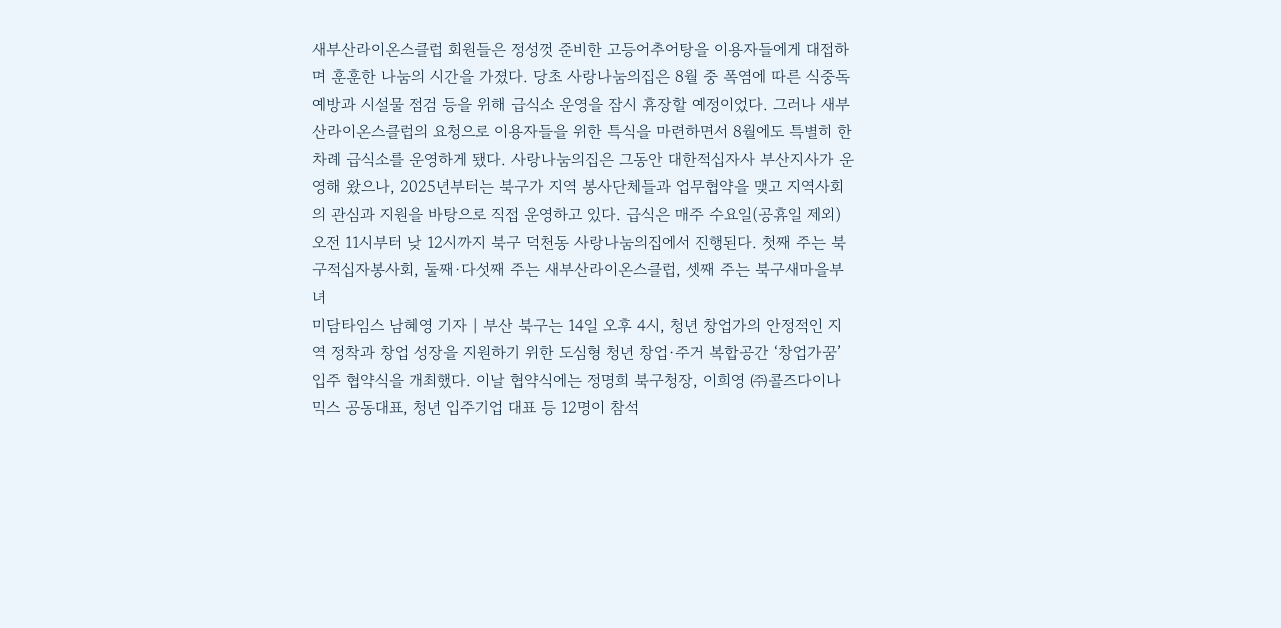새부산라이온스클럽 회원들은 정성껏 준비한 고등어추어탕을 이용자들에게 대접하며 훈훈한 나눔의 시간을 가졌다. 당초 사랑나눔의집은 8월 중 폭염에 따른 식중독 예방과 시설물 점검 등을 위해 급식소 운영을 잠시 휴장할 예정이었다. 그러나 새부산라이온스클럽의 요청으로 이용자들을 위한 특식을 마련하면서 8월에도 특별히 한 차례 급식소를 운영하게 됐다. 사랑나눔의집은 그동안 대한적십자사 부산지사가 운영해 왔으나, 2025년부터는 북구가 지역 봉사단체들과 업무협약을 맺고 지역사회의 관심과 지원을 바탕으로 직접 운영하고 있다. 급식은 매주 수요일(공휴일 제외) 오전 11시부터 낮 12시까지 북구 덕천동 사랑나눔의집에서 진행된다. 첫째 주는 북구적십자봉사회, 둘째·다섯째 주는 새부산라이온스클럽, 셋째 주는 북구새마을부녀
미담타임스 남혜영 기자 | 부산 북구는 14일 오후 4시, 청년 창업가의 안정적인 지역 정착과 창업 성장을 지원하기 위한 도심형 청년 창업·주거 복합공간 ‘창업가꿈’ 입주 협약식을 개최했다. 이날 협약식에는 정명희 북구청장, 이희영 ㈜콜즈다이나믹스 공동대표, 청년 입주기업 대표 등 12명이 참석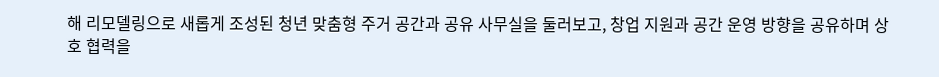해 리모델링으로 새롭게 조성된 청년 맞춤형 주거 공간과 공유 사무실을 둘러보고, 창업 지원과 공간 운영 방향을 공유하며 상호 협력을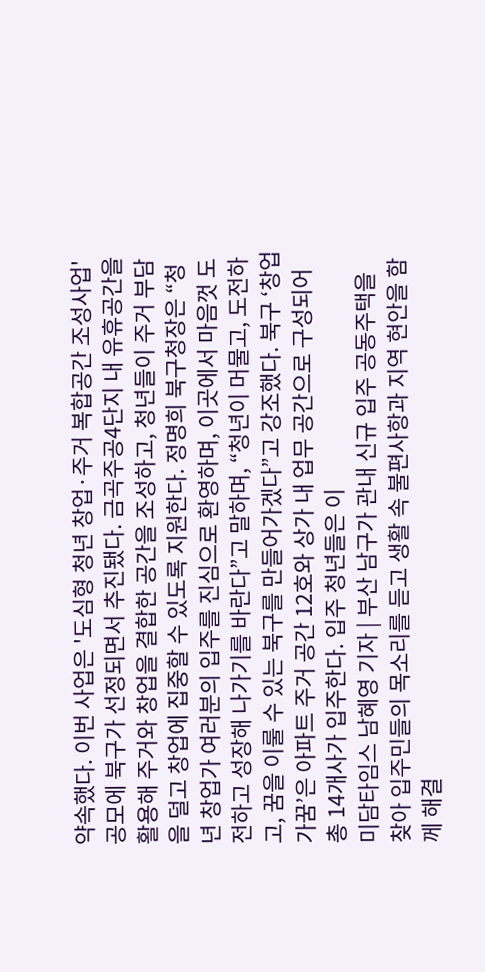약속했다. 이번 사업은 '도심형 청년 창업·주거 복합공간 조성사업' 공모에 북구가 선정되면서 추진됐다. 금곡주공4단지 내 유휴공간을 활용해 주거와 창업을 결합한 공간을 조성하고, 청년들이 주거 부담을 덜고 창업에 집중할 수 있도록 지원한다. 정명희 북구청장은 “청년 창업가 여러분의 입주를 진심으로 환영하며, 이곳에서 마음껏 도전하고 성장해 나가기를 바란다”고 말하며, “청년이 머물고, 도전하고, 꿈을 이룰 수 있는 북구를 만들어가겠다”고 강조했다. 북구 ‘창업가꿈’은 아파트 주거 공간 12호와 상가 내 업무 공간으로 구성되어 총 14개사가 입주한다. 입주 청년들은 이
미담타임스 남혜영 기자 | 부산 남구가 관내 신규 입주 공동주택을 찾아 입주민들의 목소리를 듣고 생활 속 불편사항과 지역 현안을 함께 해결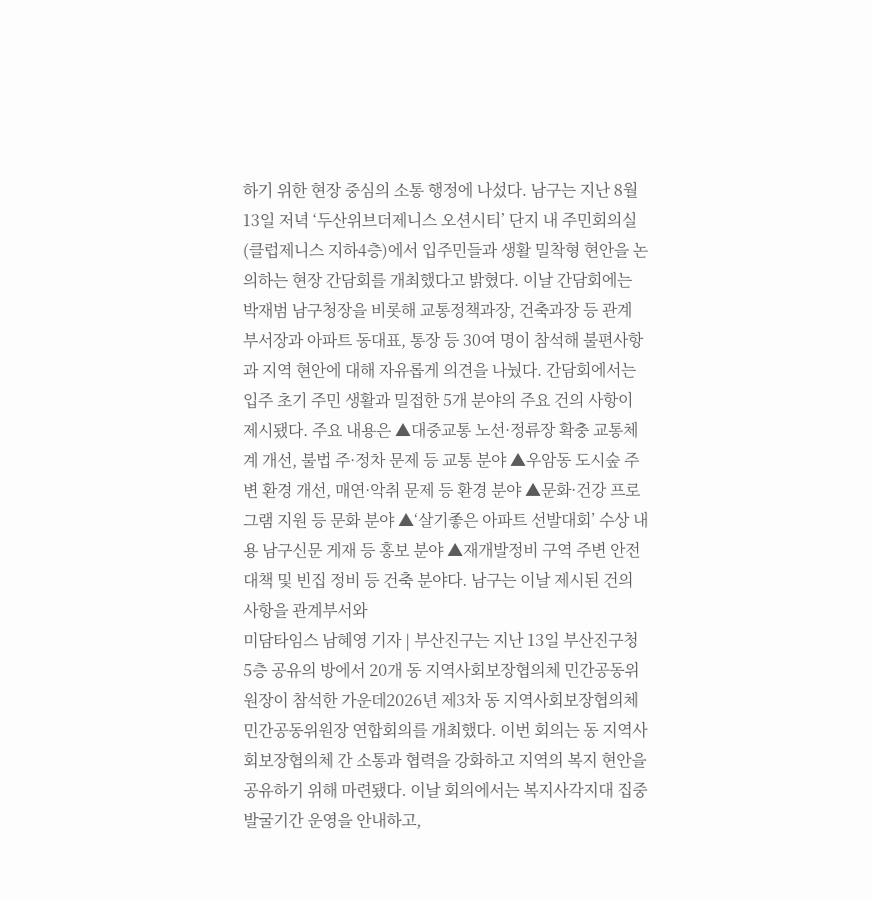하기 위한 현장 중심의 소통 행정에 나섰다. 남구는 지난 8월 13일 저녁 ‘두산위브더제니스 오션시티’ 단지 내 주민회의실(클럽제니스 지하4층)에서 입주민들과 생활 밀착형 현안을 논의하는 현장 간담회를 개최했다고 밝혔다. 이날 간담회에는 박재범 남구청장을 비롯해 교통정책과장, 건축과장 등 관계 부서장과 아파트 동대표, 통장 등 30여 명이 참석해 불편사항과 지역 현안에 대해 자유롭게 의견을 나눴다. 간담회에서는 입주 초기 주민 생활과 밀접한 5개 분야의 주요 건의 사항이 제시됐다. 주요 내용은 ▲대중교통 노선·정류장 확충 교통체계 개선, 불법 주·정차 문제 등 교통 분야 ▲우암동 도시숲 주변 환경 개선, 매연·악취 문제 등 환경 분야 ▲문화·건강 프로그램 지원 등 문화 분야 ▲‘살기좋은 아파트 선발대회’ 수상 내용 남구신문 게재 등 홍보 분야 ▲재개발정비 구역 주변 안전 대책 및 빈집 정비 등 건축 분야다. 남구는 이날 제시된 건의 사항을 관계부서와
미담타임스 남혜영 기자 | 부산진구는 지난 13일 부산진구청 5층 공유의 방에서 20개 동 지역사회보장협의체 민간공동위원장이 참석한 가운데2026년 제3차 동 지역사회보장협의체 민간공동위원장 연합회의를 개최했다. 이번 회의는 동 지역사회보장협의체 간 소통과 협력을 강화하고 지역의 복지 현안을 공유하기 위해 마련됐다. 이날 회의에서는 복지사각지대 집중발굴기간 운영을 안내하고,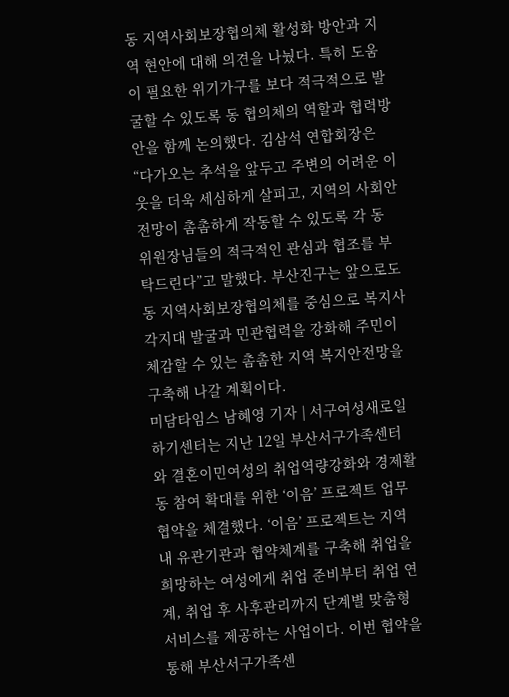동 지역사회보장협의체 활성화 방안과 지역 현안에 대해 의견을 나눴다. 특히 도움이 필요한 위기가구를 보다 적극적으로 발굴할 수 있도록 동 협의체의 역할과 협력방안을 함께 논의했다. 김삼석 연합회장은 “다가오는 추석을 앞두고 주변의 어려운 이웃을 더욱 세심하게 살피고, 지역의 사회안전망이 촘촘하게 작동할 수 있도록 각 동 위원장님들의 적극적인 관심과 협조를 부탁드린다”고 말했다. 부산진구는 앞으로도 동 지역사회보장협의체를 중심으로 복지사각지대 발굴과 민관협력을 강화해 주민이 체감할 수 있는 촘촘한 지역 복지안전망을 구축해 나갈 계획이다.
미담타임스 남혜영 기자 | 서구여성새로일하기센터는 지난 12일 부산서구가족센터와 결혼이민여성의 취업역량강화와 경제활동 참여 확대를 위한 ‘이음’ 프로젝트 업무협약을 체결했다. ‘이음’ 프로젝트는 지역 내 유관기관과 협약체계를 구축해 취업을 희망하는 여성에게 취업 준비부터 취업 연계, 취업 후 사후관리까지 단계별 맞춤형 서비스를 제공하는 사업이다. 이번 협약을 통해 부산서구가족센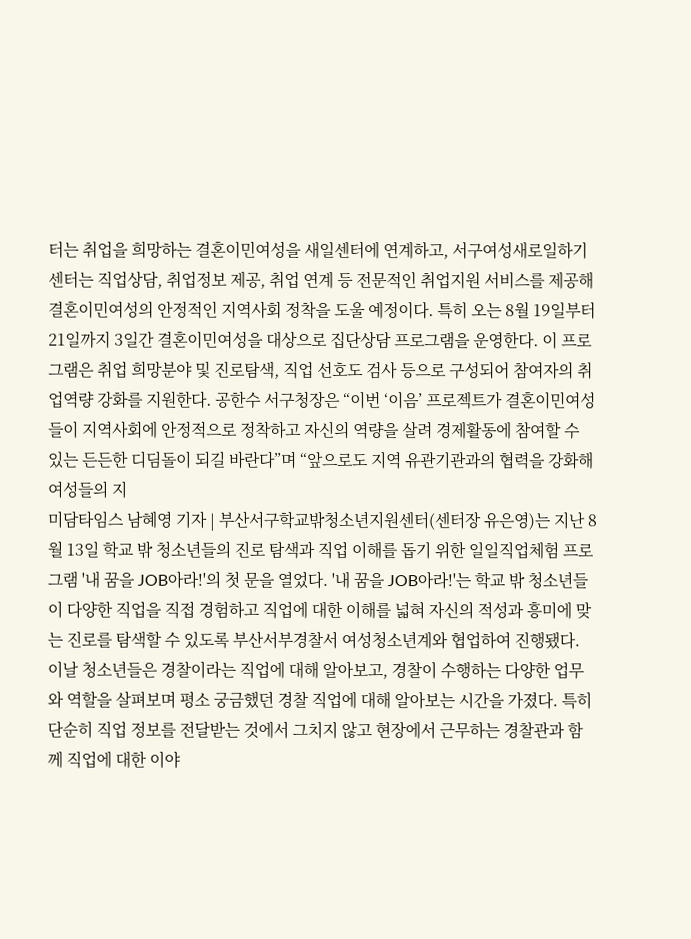터는 취업을 희망하는 결혼이민여성을 새일센터에 연계하고, 서구여성새로일하기센터는 직업상담, 취업정보 제공, 취업 연계 등 전문적인 취업지원 서비스를 제공해 결혼이민여성의 안정적인 지역사회 정착을 도울 예정이다. 특히 오는 8월 19일부터 21일까지 3일간 결혼이민여성을 대상으로 집단상담 프로그램을 운영한다. 이 프로그램은 취업 희망분야 및 진로탐색, 직업 선호도 검사 등으로 구성되어 참여자의 취업역량 강화를 지원한다. 공한수 서구청장은 “이번 ‘이음’ 프로젝트가 결혼이민여성들이 지역사회에 안정적으로 정착하고 자신의 역량을 살려 경제활동에 참여할 수 있는 든든한 디딤돌이 되길 바란다”며 “앞으로도 지역 유관기관과의 협력을 강화해 여성들의 지
미담타임스 남혜영 기자 | 부산서구학교밖청소년지원센터(센터장 유은영)는 지난 8월 13일 학교 밖 청소년들의 진로 탐색과 직업 이해를 돕기 위한 일일직업체험 프로그램 '내 꿈을 JOB아라!'의 첫 문을 열었다. '내 꿈을 JOB아라!'는 학교 밖 청소년들이 다양한 직업을 직접 경험하고 직업에 대한 이해를 넓혀 자신의 적성과 흥미에 맞는 진로를 탐색할 수 있도록 부산서부경찰서 여성청소년계와 협업하여 진행됐다. 이날 청소년들은 경찰이라는 직업에 대해 알아보고, 경찰이 수행하는 다양한 업무와 역할을 살펴보며 평소 궁금했던 경찰 직업에 대해 알아보는 시간을 가졌다. 특히 단순히 직업 정보를 전달받는 것에서 그치지 않고 현장에서 근무하는 경찰관과 함께 직업에 대한 이야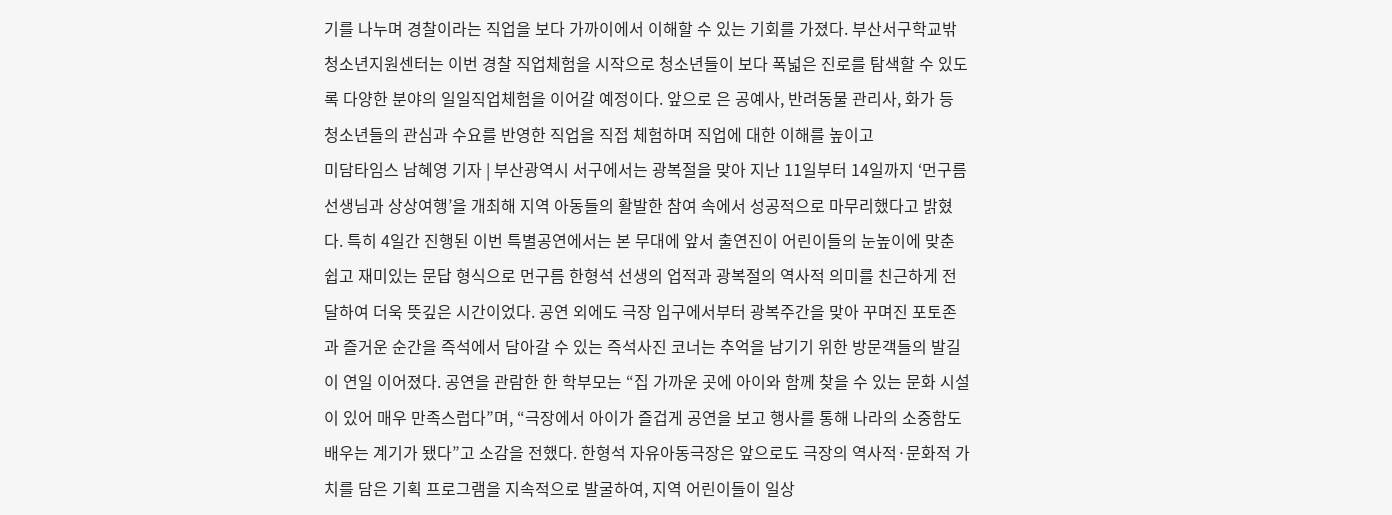기를 나누며 경찰이라는 직업을 보다 가까이에서 이해할 수 있는 기회를 가졌다. 부산서구학교밖청소년지원센터는 이번 경찰 직업체험을 시작으로 청소년들이 보다 폭넓은 진로를 탐색할 수 있도록 다양한 분야의 일일직업체험을 이어갈 예정이다. 앞으로 은 공예사, 반려동물 관리사, 화가 등 청소년들의 관심과 수요를 반영한 직업을 직접 체험하며 직업에 대한 이해를 높이고
미담타임스 남혜영 기자 | 부산광역시 서구에서는 광복절을 맞아 지난 11일부터 14일까지 ‘먼구름 선생님과 상상여행’을 개최해 지역 아동들의 활발한 참여 속에서 성공적으로 마무리했다고 밝혔다. 특히 4일간 진행된 이번 특별공연에서는 본 무대에 앞서 출연진이 어린이들의 눈높이에 맞춘 쉽고 재미있는 문답 형식으로 먼구름 한형석 선생의 업적과 광복절의 역사적 의미를 친근하게 전달하여 더욱 뜻깊은 시간이었다. 공연 외에도 극장 입구에서부터 광복주간을 맞아 꾸며진 포토존과 즐거운 순간을 즉석에서 담아갈 수 있는 즉석사진 코너는 추억을 남기기 위한 방문객들의 발길이 연일 이어졌다. 공연을 관람한 한 학부모는 “집 가까운 곳에 아이와 함께 찾을 수 있는 문화 시설이 있어 매우 만족스럽다”며, “극장에서 아이가 즐겁게 공연을 보고 행사를 통해 나라의 소중함도 배우는 계기가 됐다”고 소감을 전했다. 한형석 자유아동극장은 앞으로도 극장의 역사적·문화적 가치를 담은 기획 프로그램을 지속적으로 발굴하여, 지역 어린이들이 일상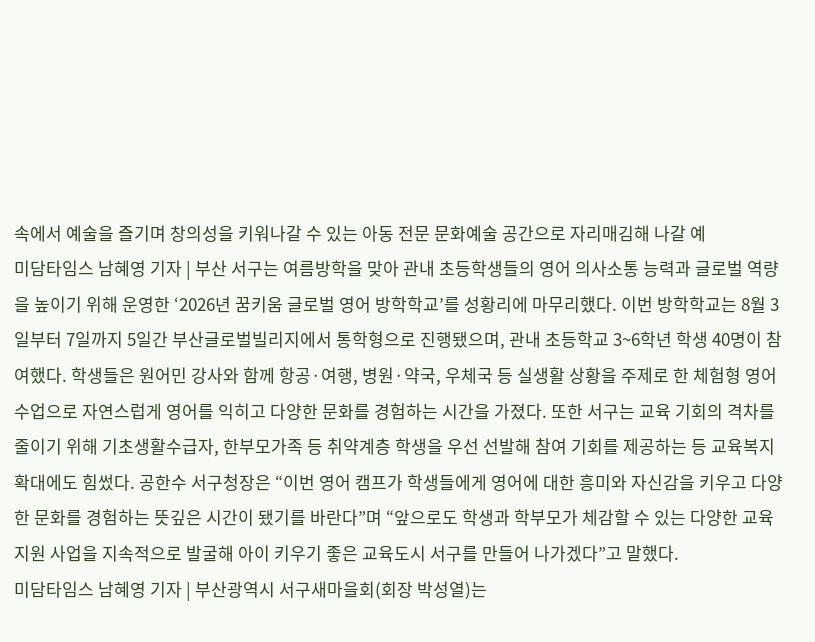속에서 예술을 즐기며 창의성을 키워나갈 수 있는 아동 전문 문화예술 공간으로 자리매김해 나갈 예
미담타임스 남혜영 기자 | 부산 서구는 여름방학을 맞아 관내 초등학생들의 영어 의사소통 능력과 글로벌 역량을 높이기 위해 운영한 ‘2026년 꿈키움 글로벌 영어 방학학교’를 성황리에 마무리했다. 이번 방학학교는 8월 3일부터 7일까지 5일간 부산글로벌빌리지에서 통학형으로 진행됐으며, 관내 초등학교 3~6학년 학생 40명이 참여했다. 학생들은 원어민 강사와 함께 항공·여행, 병원·약국, 우체국 등 실생활 상황을 주제로 한 체험형 영어수업으로 자연스럽게 영어를 익히고 다양한 문화를 경험하는 시간을 가졌다. 또한 서구는 교육 기회의 격차를 줄이기 위해 기초생활수급자, 한부모가족 등 취약계층 학생을 우선 선발해 참여 기회를 제공하는 등 교육복지 확대에도 힘썼다. 공한수 서구청장은 “이번 영어 캠프가 학생들에게 영어에 대한 흥미와 자신감을 키우고 다양한 문화를 경험하는 뜻깊은 시간이 됐기를 바란다”며 “앞으로도 학생과 학부모가 체감할 수 있는 다양한 교육지원 사업을 지속적으로 발굴해 아이 키우기 좋은 교육도시 서구를 만들어 나가겠다”고 말했다.
미담타임스 남혜영 기자 | 부산광역시 서구새마을회(회장 박성열)는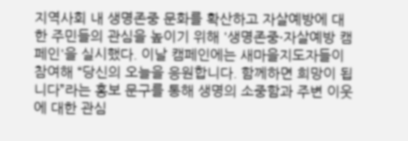지역사회 내 생명존중 문화를 확산하고 자살예방에 대한 주민들의 관심을 높이기 위해 '생명존중·자살예방 캠페인'을 실시했다. 이날 캠페인에는 새마을지도자들이 참여해 “당신의 오늘을 응원합니다. 함께하면 희망이 됩니다”라는 홍보 문구를 통해 생명의 소중함과 주변 이웃에 대한 관심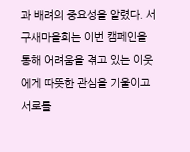과 배려의 중요성을 알렸다. 서구새마을회는 이번 캠페인을 통해 어려움을 겪고 있는 이웃에게 따뜻한 관심을 기울이고 서로를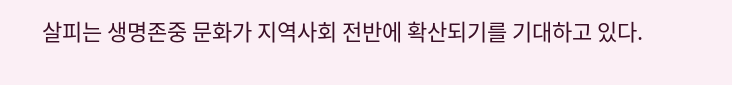살피는 생명존중 문화가 지역사회 전반에 확산되기를 기대하고 있다.